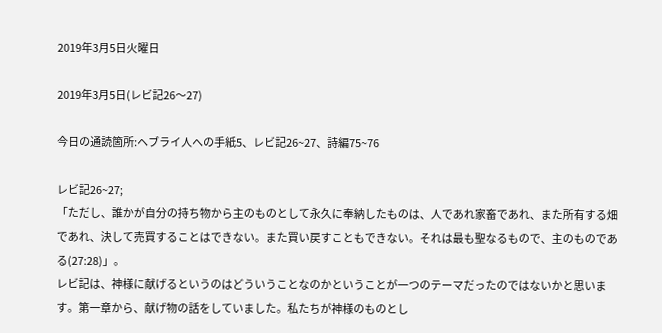2019年3月5日火曜日

2019年3月5日(レビ記26〜27)

今日の通読箇所:ヘブライ人への手紙5、レビ記26~27、詩編75~76

レビ記26~27;
「ただし、誰かが自分の持ち物から主のものとして永久に奉納したものは、人であれ家畜であれ、また所有する畑であれ、決して売買することはできない。また買い戻すこともできない。それは最も聖なるもので、主のものである(27:28)」。
レビ記は、神様に献げるというのはどういうことなのかということが一つのテーマだったのではないかと思います。第一章から、献げ物の話をしていました。私たちが神様のものとし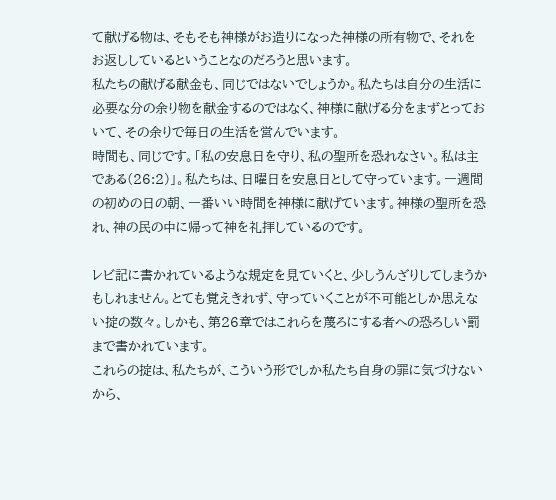て献げる物は、そもそも神様がお造りになった神様の所有物で、それをお返ししているということなのだろうと思います。
私たちの献げる献金も、同じではないでしょうか。私たちは自分の生活に必要な分の余り物を献金するのではなく、神様に献げる分をまずとっておいて、その余りで毎日の生活を営んでいます。
時間も、同じです。「私の安息日を守り、私の聖所を恐れなさい。私は主である(26:2)」。私たちは、日曜日を安息日として守っています。一週間の初めの日の朝、一番いい時間を神様に献げています。神様の聖所を恐れ、神の民の中に帰って神を礼拝しているのです。

レビ記に書かれているような規定を見ていくと、少しうんざりしてしまうかもしれません。とても覚えきれず、守っていくことが不可能としか思えない掟の数々。しかも、第26章ではこれらを蔑ろにする者への恐ろしい罰まで書かれています。
これらの掟は、私たちが、こういう形でしか私たち自身の罪に気づけないから、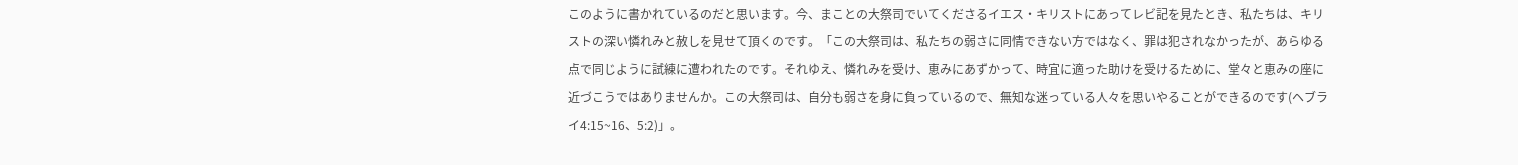このように書かれているのだと思います。今、まことの大祭司でいてくださるイエス・キリストにあってレビ記を見たとき、私たちは、キリストの深い憐れみと赦しを見せて頂くのです。「この大祭司は、私たちの弱さに同情できない方ではなく、罪は犯されなかったが、あらゆる点で同じように試練に遭われたのです。それゆえ、憐れみを受け、恵みにあずかって、時宜に適った助けを受けるために、堂々と恵みの座に近づこうではありませんか。この大祭司は、自分も弱さを身に負っているので、無知な迷っている人々を思いやることができるのです(ヘブライ4:15~16、5:2)」。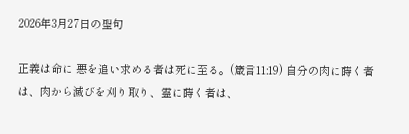2026年3月27日の聖句

正義は命に 悪を追い求める者は死に至る。(箴言11:19) 自分の肉に蒔く者は、肉から滅びを刈り取り、霊に蒔く者は、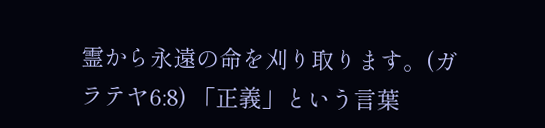霊から永遠の命を刈り取ります。(ガラテヤ6:8) 「正義」という言葉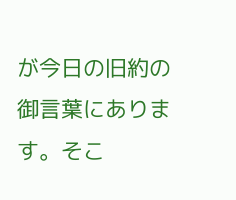が今日の旧約の御言葉にあります。そこ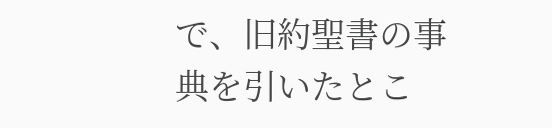で、旧約聖書の事典を引いたとこ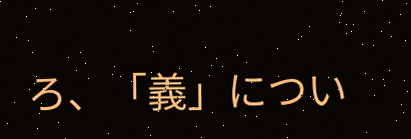ろ、「義」につい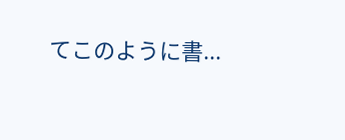てこのように書...